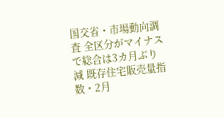国交省・市場動向調査 全区分がマイナスで総合は3カ月ぶり減 既存住宅販売量指数・2月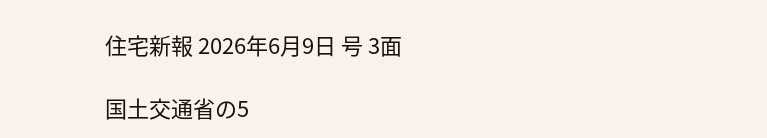住宅新報 2026年6月9日 号 3面

国土交通省の5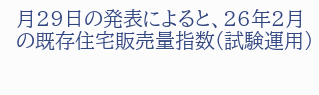月29日の発表によると、26年2月の既存住宅販売量指数(試験運用)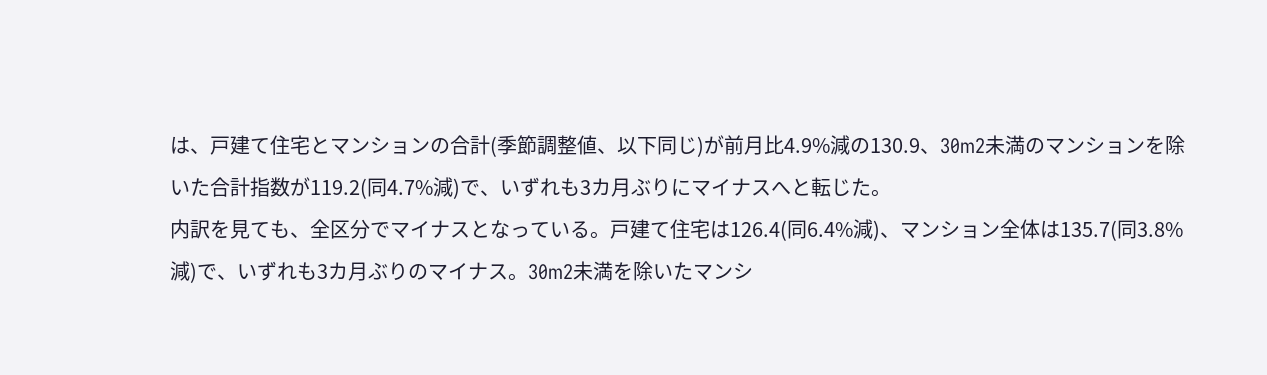は、戸建て住宅とマンションの合計(季節調整値、以下同じ)が前月比4.9%減の130.9、30m2未満のマンションを除いた合計指数が119.2(同4.7%減)で、いずれも3カ月ぶりにマイナスへと転じた。
内訳を見ても、全区分でマイナスとなっている。戸建て住宅は126.4(同6.4%減)、マンション全体は135.7(同3.8%減)で、いずれも3カ月ぶりのマイナス。30m2未満を除いたマンシ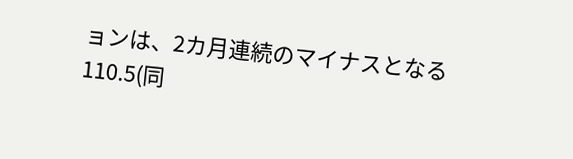ョンは、2カ月連続のマイナスとなる110.5(同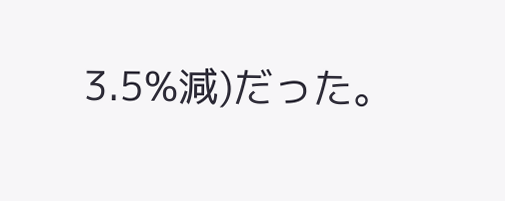3.5%減)だった。